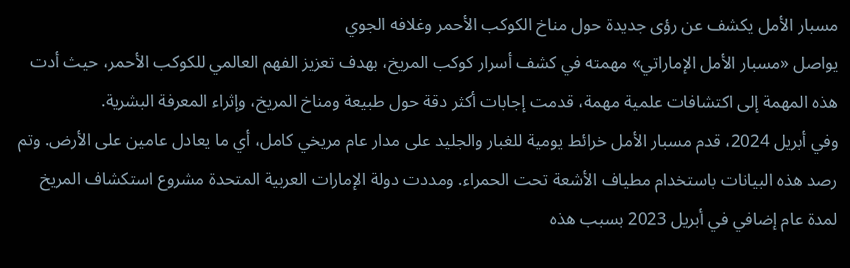مسبار الأمل يكشف عن رؤى جديدة حول مناخ الكوكب الأحمر وغلافه الجوي
يواصل «مسبار الأمل الإماراتي» مهمته في كشف أسرار كوكب المريخ، بهدف تعزيز الفهم العالمي للكوكب الأحمر، حيث أدت هذه المهمة إلى اكتشافات علمية مهمة، قدمت إجابات أكثر دقة حول طبيعة ومناخ المريخ، وإثراء المعرفة البشرية.
وفي أبريل 2024، قدم مسبار الأمل خرائط يومية للغبار والجليد على مدار عام مريخي كامل، أي ما يعادل عامين على الأرض. وتم رصد هذه البيانات باستخدام مطياف الأشعة تحت الحمراء. ومددت دولة الإمارات العربية المتحدة مشروع استكشاف المريخ لمدة عام إضافي في أبريل 2023 بسبب هذه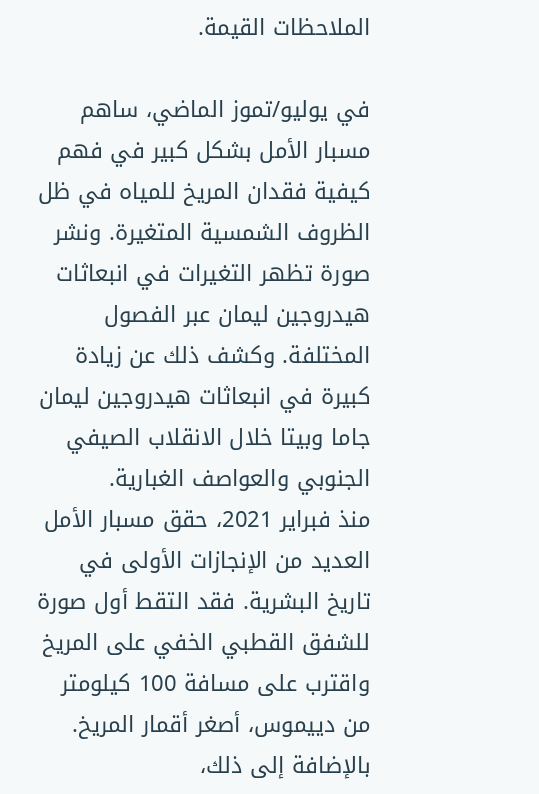الملاحظات القيمة.

في يوليو/تموز الماضي، ساهم مسبار الأمل بشكل كبير في فهم كيفية فقدان المريخ للمياه في ظل الظروف الشمسية المتغيرة. ونشر صورة تظهر التغيرات في انبعاثات هيدروجين ليمان عبر الفصول المختلفة. وكشف ذلك عن زيادة كبيرة في انبعاثات هيدروجين ليمان جاما وبيتا خلال الانقلاب الصيفي الجنوبي والعواصف الغبارية.
منذ فبراير 2021، حقق مسبار الأمل العديد من الإنجازات الأولى في تاريخ البشرية. فقد التقط أول صورة للشفق القطبي الخفي على المريخ واقترب على مسافة 100 كيلومتر من دييموس، أصغر أقمار المريخ. بالإضافة إلى ذلك،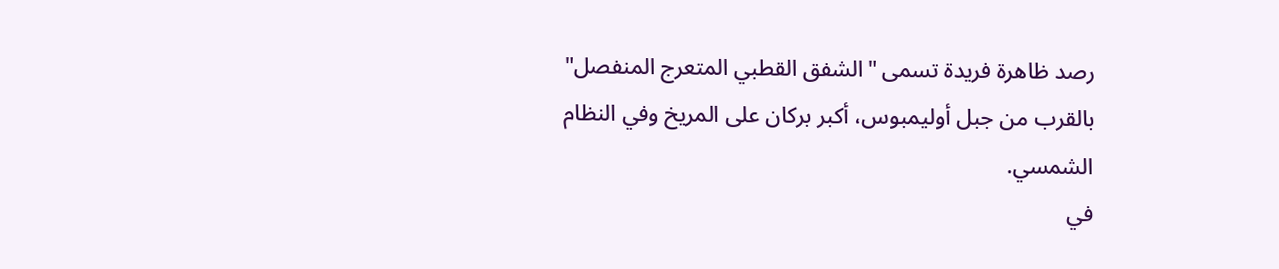رصد ظاهرة فريدة تسمى "الشفق القطبي المتعرج المنفصل" بالقرب من جبل أوليمبوس، أكبر بركان على المريخ وفي النظام الشمسي.
في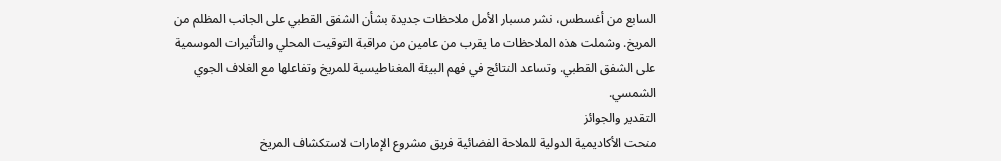السابع من أغسطس، نشر مسبار الأمل ملاحظات جديدة بشأن الشفق القطبي على الجانب المظلم من المريخ. وشملت هذه الملاحظات ما يقرب من عامين من مراقبة التوقيت المحلي والتأثيرات الموسمية على الشفق القطبي. وتساعد النتائج في فهم البيئة المغناطيسية للمريخ وتفاعلها مع الغلاف الجوي الشمسي.
التقدير والجوائز
منحت الأكاديمية الدولية للملاحة الفضائية فريق مشروع الإمارات لاستكشاف المريخ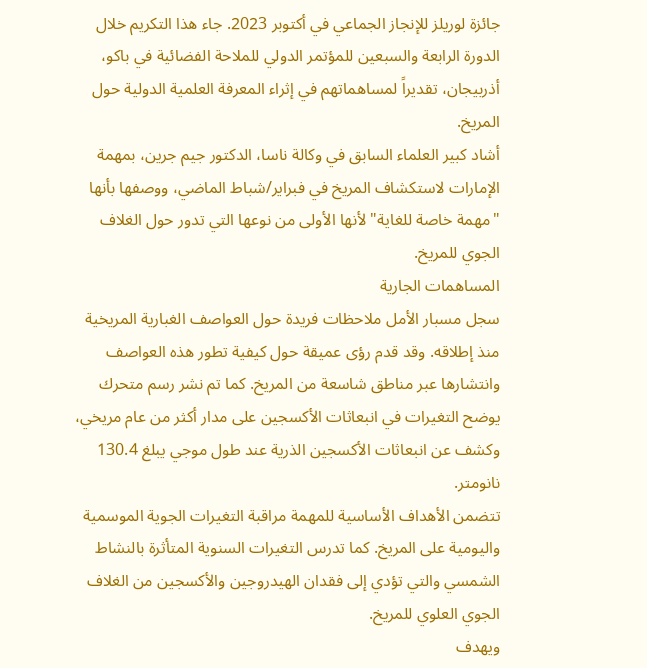جائزة لوريلز للإنجاز الجماعي في أكتوبر 2023. جاء هذا التكريم خلال الدورة الرابعة والسبعين للمؤتمر الدولي للملاحة الفضائية في باكو، أذربيجان، تقديراً لمساهماتهم في إثراء المعرفة العلمية الدولية حول المريخ.
أشاد كبير العلماء السابق في وكالة ناسا، الدكتور جيم جرين، بمهمة الإمارات لاستكشاف المريخ في فبراير/شباط الماضي، ووصفها بأنها "مهمة خاصة للغاية" لأنها الأولى من نوعها التي تدور حول الغلاف الجوي للمريخ.
المساهمات الجارية
سجل مسبار الأمل ملاحظات فريدة حول العواصف الغبارية المريخية منذ إطلاقه. وقد قدم رؤى عميقة حول كيفية تطور هذه العواصف وانتشارها عبر مناطق شاسعة من المريخ. كما تم نشر رسم متحرك يوضح التغيرات في انبعاثات الأكسجين على مدار أكثر من عام مريخي، وكشف عن انبعاثات الأكسجين الذرية عند طول موجي يبلغ 130.4 نانومتر.
تتضمن الأهداف الأساسية للمهمة مراقبة التغيرات الجوية الموسمية واليومية على المريخ. كما تدرس التغيرات السنوية المتأثرة بالنشاط الشمسي والتي تؤدي إلى فقدان الهيدروجين والأكسجين من الغلاف الجوي العلوي للمريخ.
ويهدف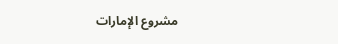مشروع الإمارات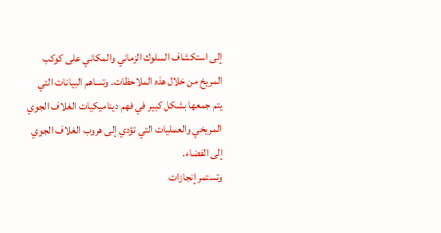إلى استكشاف السلوك الزماني والمكاني على كوكب المريخ من خلال هذه الملاحظات. وتساهم البيانات التي يتم جمعها بشكل كبير في فهم ديناميكيات الغلاف الجوي المريخي والعمليات التي تؤدي إلى هروب الغلاف الجوي إلى الفضاء.
وتستمر إنجازات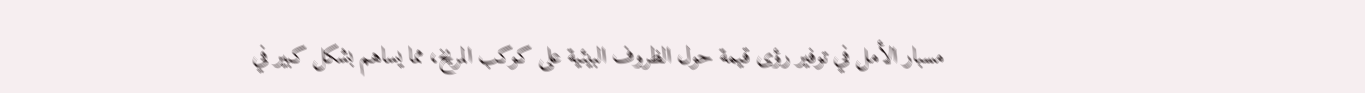مسبار الأمل في توفير رؤى قيمة حول الظروف البيئية على كوكب المريخ، مما يساهم بشكل كبير في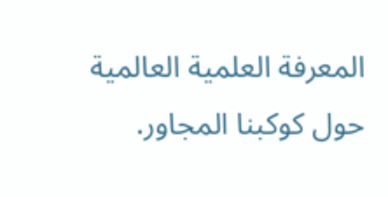المعرفة العلمية العالمية حول كوكبنا المجاور.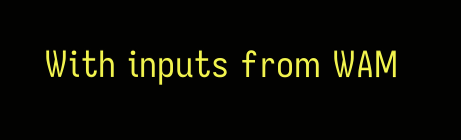With inputs from WAM